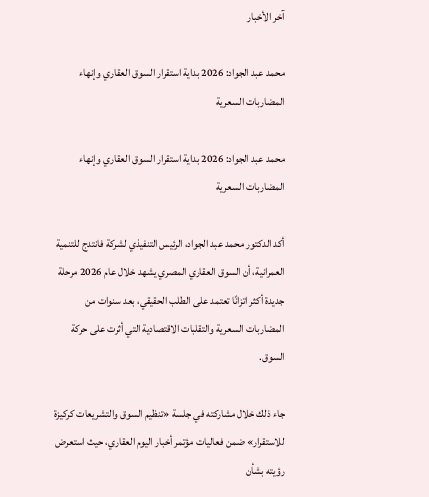آخر الأخبار

محمد عبد الجواد: 2026 بداية استقرار السوق العقاري وإنهاء المضاربات السعرية

محمد عبد الجواد: 2026 بداية استقرار السوق العقاري وإنهاء المضاربات السعرية

أكد الدكتور محمد عبد الجواد، الرئيس التنفيذي لشركة فانتدج للتنمية العمرانية، أن السوق العقاري المصري يشهد خلال عام 2026 مرحلة جديدة أكثر اتزانًا تعتمد على الطلب الحقيقي، بعد سنوات من المضاربات السعرية والتقلبات الاقتصادية التي أثرت على حركة السوق.

جاء ذلك خلال مشاركته في جلسة «تنظيم السوق والتشريعات كركيزة للاستقرار» ضمن فعاليات مؤتمر أخبار اليوم العقاري، حيث استعرض رؤيته بشأن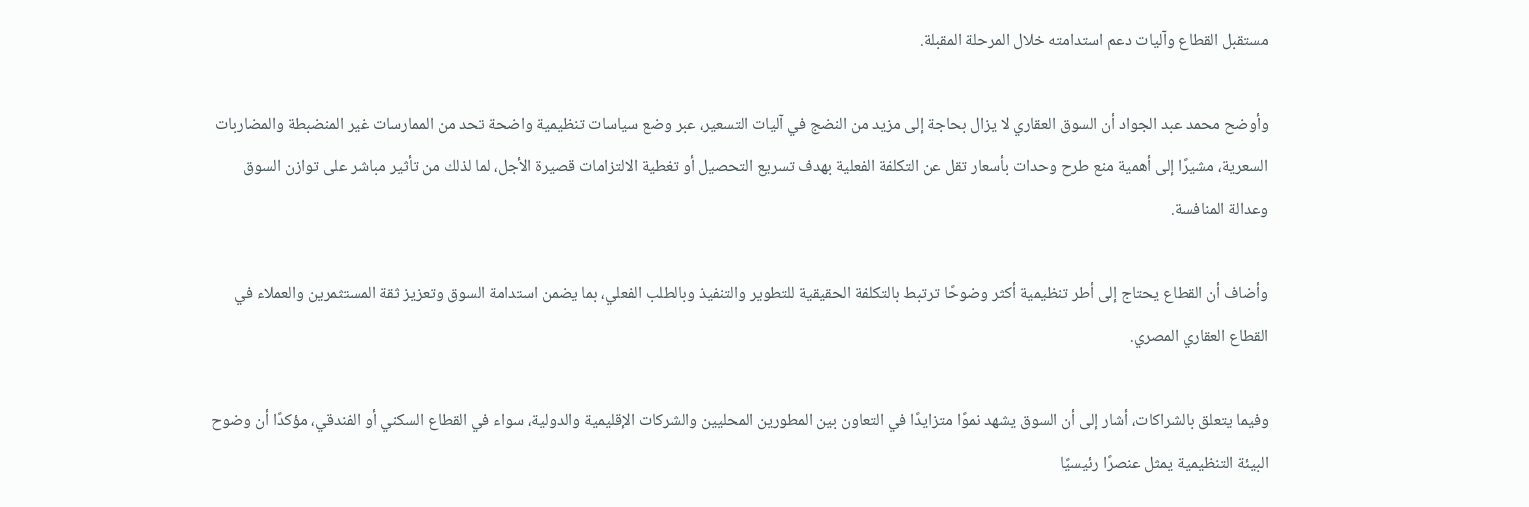مستقبل القطاع وآليات دعم استدامته خلال المرحلة المقبلة.

وأوضح محمد عبد الجواد أن السوق العقاري لا يزال بحاجة إلى مزيد من النضج في آليات التسعير، عبر وضع سياسات تنظيمية واضحة تحد من الممارسات غير المنضبطة والمضاربات السعرية، مشيرًا إلى أهمية منع طرح وحدات بأسعار تقل عن التكلفة الفعلية بهدف تسريع التحصيل أو تغطية الالتزامات قصيرة الأجل، لما لذلك من تأثير مباشر على توازن السوق وعدالة المنافسة.

وأضاف أن القطاع يحتاج إلى أطر تنظيمية أكثر وضوحًا ترتبط بالتكلفة الحقيقية للتطوير والتنفيذ وبالطلب الفعلي، بما يضمن استدامة السوق وتعزيز ثقة المستثمرين والعملاء في القطاع العقاري المصري.

وفيما يتعلق بالشراكات، أشار إلى أن السوق يشهد نموًا متزايدًا في التعاون بين المطورين المحليين والشركات الإقليمية والدولية، سواء في القطاع السكني أو الفندقي، مؤكدًا أن وضوح البيئة التنظيمية يمثل عنصرًا رئيسيًا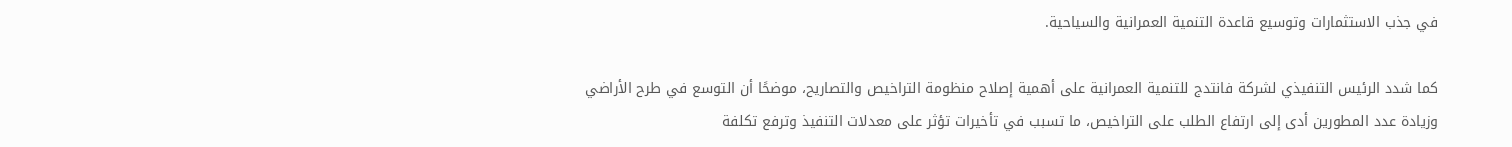في جذب الاستثمارات وتوسيع قاعدة التنمية العمرانية والسياحية.

كما شدد الرئيس التنفيذي لشركة فانتدج للتنمية العمرانية على أهمية إصلاح منظومة التراخيص والتصاريح، موضحًا أن التوسع في طرح الأراضي وزيادة عدد المطورين أدى إلى ارتفاع الطلب على التراخيص، ما تسبب في تأخيرات تؤثر على معدلات التنفيذ وترفع تكلفة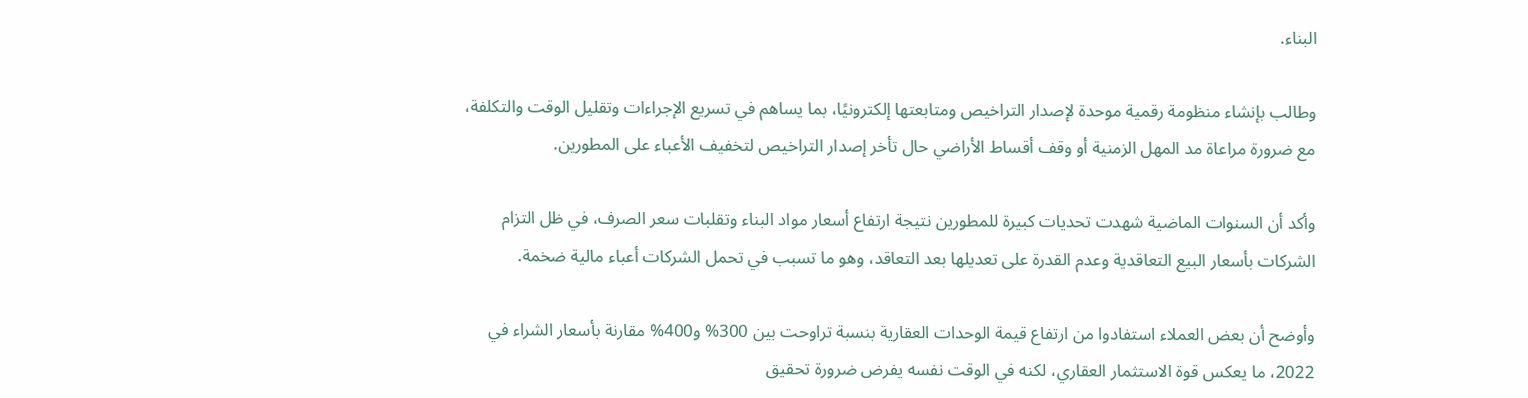البناء.

وطالب بإنشاء منظومة رقمية موحدة لإصدار التراخيص ومتابعتها إلكترونيًا، بما يساهم في تسريع الإجراءات وتقليل الوقت والتكلفة، مع ضرورة مراعاة مد المهل الزمنية أو وقف أقساط الأراضي حال تأخر إصدار التراخيص لتخفيف الأعباء على المطورين.

وأكد أن السنوات الماضية شهدت تحديات كبيرة للمطورين نتيجة ارتفاع أسعار مواد البناء وتقلبات سعر الصرف، في ظل التزام الشركات بأسعار البيع التعاقدية وعدم القدرة على تعديلها بعد التعاقد، وهو ما تسبب في تحمل الشركات أعباء مالية ضخمة.

وأوضح أن بعض العملاء استفادوا من ارتفاع قيمة الوحدات العقارية بنسبة تراوحت بين 300% و400% مقارنة بأسعار الشراء في 2022، ما يعكس قوة الاستثمار العقاري، لكنه في الوقت نفسه يفرض ضرورة تحقيق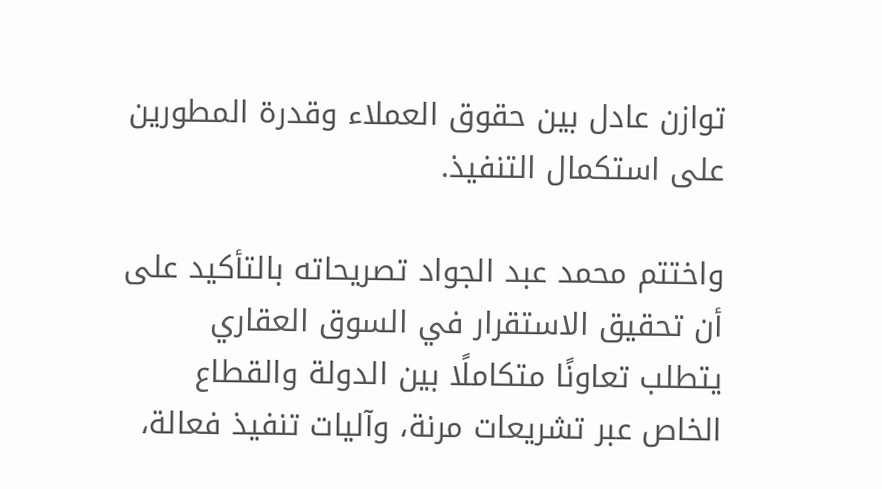توازن عادل بين حقوق العملاء وقدرة المطورين على استكمال التنفيذ.

واختتم محمد عبد الجواد تصريحاته بالتأكيد على أن تحقيق الاستقرار في السوق العقاري يتطلب تعاونًا متكاملًا بين الدولة والقطاع الخاص عبر تشريعات مرنة، وآليات تنفيذ فعالة،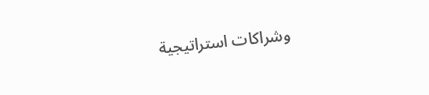وشراكات استراتيجية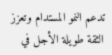تدعم النمو المستدام وتعزز الثقة طويلة الأجل في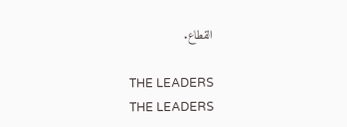القطاع.

THE LEADERS
THE LEADERS